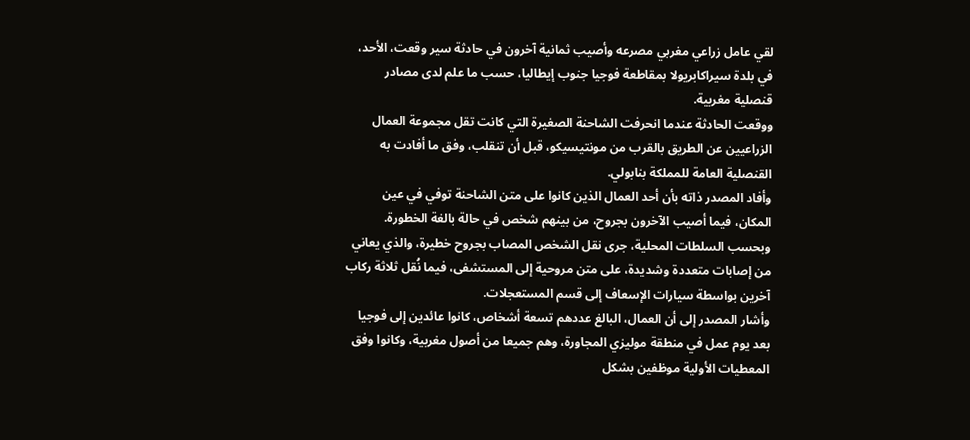لقي عامل زراعي مغربي مصرعه وأصيب ثمانية آخرون في حادثة سير وقعت، الأحد، في بلدة سيراكابريولا بمقاطعة فوجيا جنوب إيطاليا، حسب ما علم لدى مصادر قنصلية مغربية.
ووقعت الحادثة عندما انحرفت الشاحنة الصغيرة التي كانت تقل مجموعة العمال الزراعيين عن الطريق بالقرب من مونتيسيكو، قبل أن تنقلب، وفق ما أفادت به القنصلية العامة للمملكة بنابولي.
وأفاد المصدر ذاته بأن أحد العمال الذين كانوا على متن الشاحنة توفي في عين المكان، فيما أصيب الآخرون بجروح، من بينهم شخص في حالة بالغة الخطورة. وبحسب السلطات المحلية، جرى نقل الشخص المصاب بجروح خطيرة، والذي يعاني من إصابات متعددة وشديدة، على متن مروحية إلى المستشفى، فيما نُقل ثلاثة ركاب آخرين بواسطة سيارات الإسعاف إلى قسم المستعجلات.
وأشار المصدر إلى أن العمال، البالغ عددهم تسعة أشخاص، كانوا عائدين إلى فوجيا بعد يوم عمل في منطقة موليزي المجاورة، وهم جميعا من أصول مغربية، وكانوا وفق المعطيات الأولية موظفين بشكل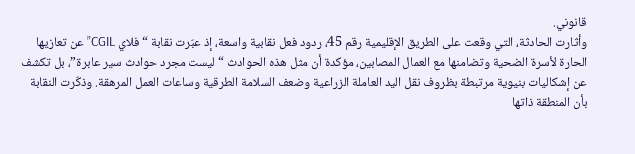قانوني.
وأثارت الحادثة، التي وقعت على الطريق الإقليمية رقم 45، ردود فعل نقابية واسعة، إذ عبّرت نقابة “فلاي CGIL” عن تعازيها الحارة لأسرة الضحية وتضامنها مع العمال المصابين، مؤكدة أن مثل هذه الحوادث “ليست مجرد حوادث سير عابرة”، بل تكشف عن إشكاليات بنيوية مرتبطة بظروف نقل اليد العاملة الزراعية وضعف السلامة الطرقية وساعات العمل المرهقة. وذكّرت النقابة بأن المنطقة ذاتها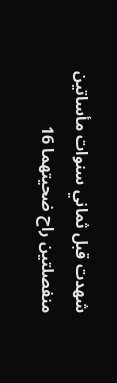شهدت قبل ثماني سنوات مأساتين منفصلتين راح ضحيتهما 16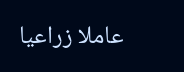عاملا زراعيا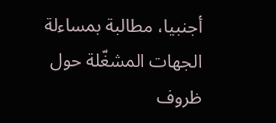أجنبيا، مطالبة بمساءلة الجهات المشغّلة حول ظروف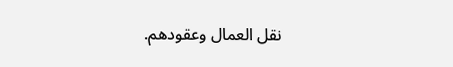نقل العمال وعقودهم.